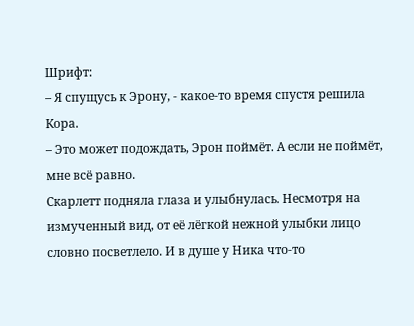Шрифт:
– Я спущусь к Эрону, - какое-то время спустя решила Кора.
– Это может подождать, Эрон поймёт. А если не поймёт, мне всё равно.
Скарлетт подняла глаза и улыбнулась. Несмотря на измученный вид, от её лёгкой нежной улыбки лицо словно посветлело. И в душе у Ника что-то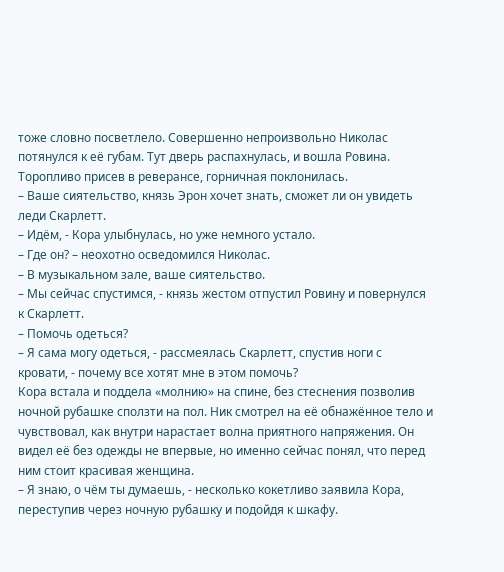тоже словно посветлело. Совершенно непроизвольно Николас потянулся к её губам. Тут дверь распахнулась, и вошла Ровина. Торопливо присев в реверансе, горничная поклонилась.
– Ваше сиятельство, князь Эрон хочет знать, сможет ли он увидеть леди Скарлетт.
– Идём, - Кора улыбнулась, но уже немного устало.
– Где он? – неохотно осведомился Николас.
– В музыкальном зале, ваше сиятельство.
– Мы сейчас спустимся, - князь жестом отпустил Ровину и повернулся к Скарлетт.
– Помочь одеться?
– Я сама могу одеться, - рассмеялась Скарлетт, спустив ноги с кровати, - почему все хотят мне в этом помочь?
Кора встала и поддела «молнию» на спине, без стеснения позволив ночной рубашке сползти на пол. Ник смотрел на её обнажённое тело и чувствовал, как внутри нарастает волна приятного напряжения. Он видел её без одежды не впервые, но именно сейчас понял, что перед ним стоит красивая женщина.
– Я знаю, о чём ты думаешь, - несколько кокетливо заявила Кора, переступив через ночную рубашку и подойдя к шкафу.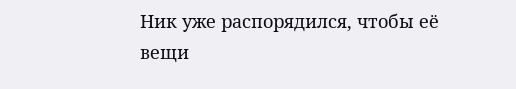Ник уже распорядился, чтобы её вещи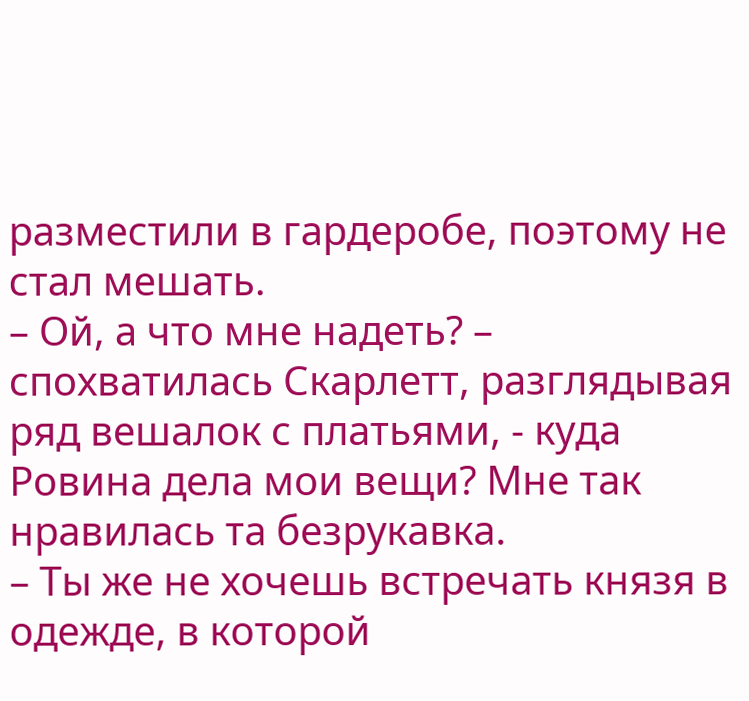разместили в гардеробе, поэтому не стал мешать.
– Ой, а что мне надеть? – спохватилась Скарлетт, разглядывая ряд вешалок с платьями, - куда Ровина дела мои вещи? Мне так нравилась та безрукавка.
– Ты же не хочешь встречать князя в одежде, в которой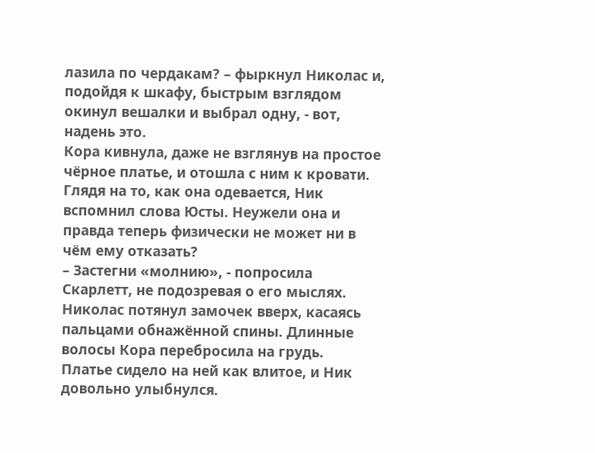лазила по чердакам? – фыркнул Николас и, подойдя к шкафу, быстрым взглядом окинул вешалки и выбрал одну, - вот, надень это.
Кора кивнула, даже не взглянув на простое чёрное платье, и отошла с ним к кровати. Глядя на то, как она одевается, Ник вспомнил слова Юсты. Неужели она и правда теперь физически не может ни в чём ему отказать?
– Застегни «молнию», - попросила Скарлетт, не подозревая о его мыслях. Николас потянул замочек вверх, касаясь пальцами обнажённой спины. Длинные волосы Кора перебросила на грудь.
Платье сидело на ней как влитое, и Ник довольно улыбнулся.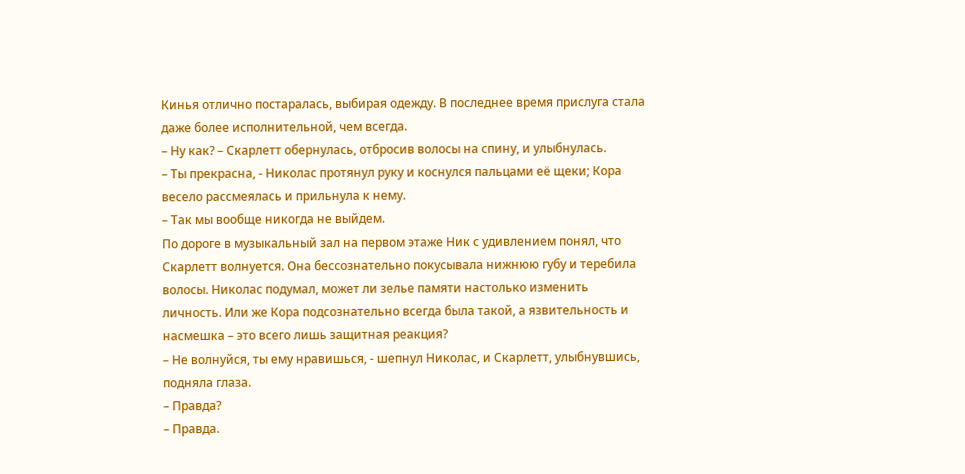Кинья отлично постаралась, выбирая одежду. В последнее время прислуга стала даже более исполнительной, чем всегда.
– Ну как? – Скарлетт обернулась, отбросив волосы на спину, и улыбнулась.
– Ты прекрасна, - Николас протянул руку и коснулся пальцами её щеки; Кора весело рассмеялась и прильнула к нему.
– Так мы вообще никогда не выйдем.
По дороге в музыкальный зал на первом этаже Ник с удивлением понял, что Скарлетт волнуется. Она бессознательно покусывала нижнюю губу и теребила волосы. Николас подумал, может ли зелье памяти настолько изменить личность. Или же Кора подсознательно всегда была такой, а язвительность и насмешка – это всего лишь защитная реакция?
– Не волнуйся, ты ему нравишься, - шепнул Николас, и Скарлетт, улыбнувшись, подняла глаза.
– Правда?
– Правда.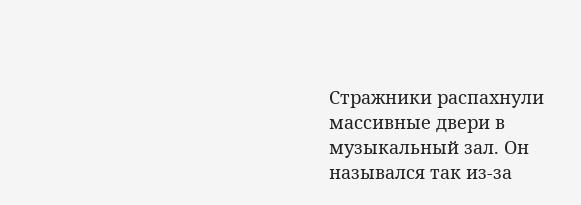Стражники распахнули массивные двери в музыкальный зал. Он назывался так из-за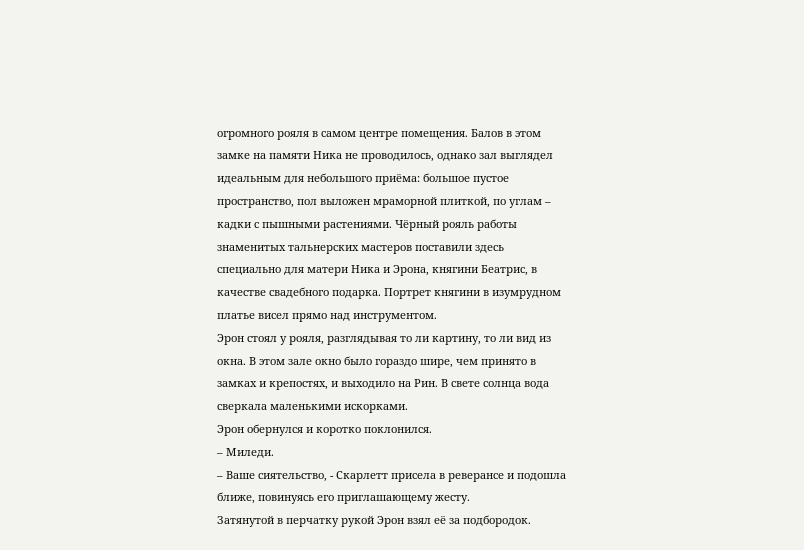огромного рояля в самом центре помещения. Балов в этом замке на памяти Ника не проводилось, однако зал выглядел идеальным для небольшого приёма: большое пустое пространство, пол выложен мраморной плиткой, по углам – кадки с пышными растениями. Чёрный рояль работы знаменитых тальнерских мастеров поставили здесь специально для матери Ника и Эрона, княгини Беатрис, в качестве свадебного подарка. Портрет княгини в изумрудном платье висел прямо над инструментом.
Эрон стоял у рояля, разглядывая то ли картину, то ли вид из окна. В этом зале окно было гораздо шире, чем принято в замках и крепостях, и выходило на Рин. В свете солнца вода сверкала маленькими искорками.
Эрон обернулся и коротко поклонился.
– Миледи.
– Ваше сиятельство, - Скарлетт присела в реверансе и подошла ближе, повинуясь его приглашающему жесту.
Затянутой в перчатку рукой Эрон взял её за подбородок.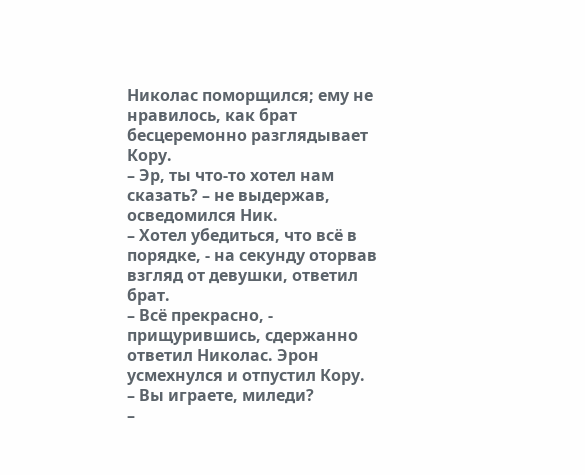Николас поморщился; ему не нравилось, как брат бесцеремонно разглядывает Кору.
– Эр, ты что-то хотел нам сказать? – не выдержав, осведомился Ник.
– Хотел убедиться, что всё в порядке, - на секунду оторвав взгляд от девушки, ответил брат.
– Всё прекрасно, - прищурившись, сдержанно ответил Николас. Эрон усмехнулся и отпустил Кору.
– Вы играете, миледи?
–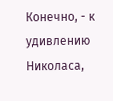Конечно, - к удивлению Николаса,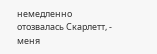немедленно отозвалась Скарлетт, - меня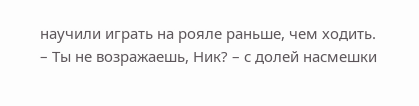научили играть на рояле раньше, чем ходить.
– Ты не возражаешь, Ник? – с долей насмешки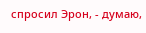спросил Эрон, - думаю,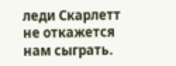леди Скарлетт не откажется нам сыграть.